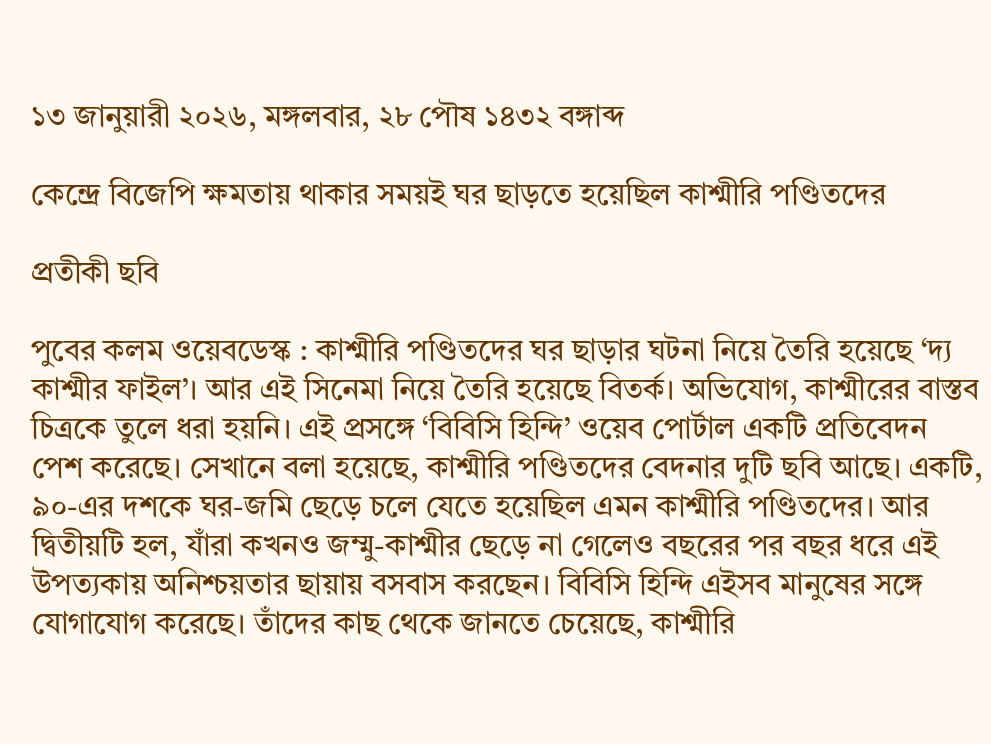১৩ জানুয়ারী ২০২৬, মঙ্গলবার, ২৮ পৌষ ১৪৩২ বঙ্গাব্দ

কেন্দ্রে বিজেপি ক্ষমতায় থাকার সময়ই ঘর ছাড়তে হয়েছিল কাশ্মীরি পণ্ডিতদের

প্রতীকী ছবি

পুবের কলম ওয়েবডেস্ক : কাশ্মীরি পণ্ডিতদের ঘর ছাড়ার ঘটনা নিয়ে তৈরি হয়েছে ‘দ্য কাশ্মীর ফাইল’। আর এই সিনেমা নিয়ে তৈরি হয়েছে বিতর্ক। অভিযোগ, কাশ্মীরের বাস্তব চিত্রকে তুলে ধরা হয়নি। এই প্রসঙ্গে ‘বিবিসি হিন্দি’ ওয়েব পোর্টাল একটি প্রতিবেদন পেশ করেছে। সেখানে বলা হয়েছে, কাশ্মীরি পণ্ডিতদের বেদনার দুটি ছবি আছে। একটি, ৯০-এর দশকে ঘর-জমি ছেড়ে চলে যেতে হয়েছিল এমন কাশ্মীরি পণ্ডিতদের। আর দ্বিতীয়টি হল, যাঁরা কখনও জম্মু-কাশ্মীর ছেড়ে না গেলেও বছরের পর বছর ধরে এই উপত্যকায় অনিশ্চয়তার ছায়ায় বসবাস করছেন। বিবিসি হিন্দি এইসব মানুষের সঙ্গে যোগাযোগ করেছে। তাঁদের কাছ থেকে জানতে চেয়েছে, কাশ্মীরি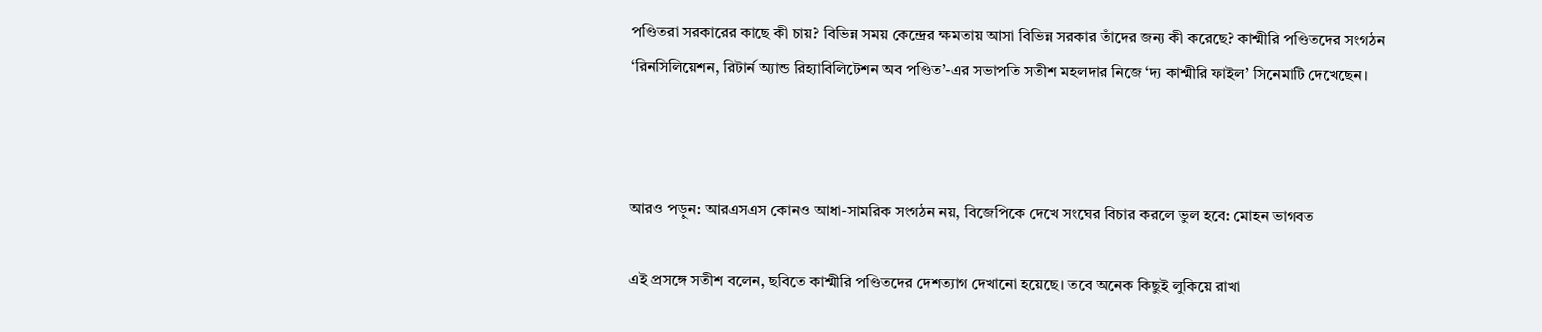পণ্ডিতরা সরকারের কাছে কী চায়? বিভিন্ন সময় কেন্দ্রের ক্ষমতায় আসা বিভিন্ন সরকার তাঁদের জন্য কী করেছে? কাশ্মীরি পণ্ডিতদের সংগঠন ‘রিনসিলিয়েশন, রিটার্ন অ্যান্ড রিহ্যাবিলিটেশন অব পণ্ডিত’-এর সভাপতি সতীশ মহলদার নিজে ‘দ্য কাশ্মীরি ফাইল’ সিনেমাটি দেখেছেন।



আরও পড়ুন: আরএসএস কোনও আধা-সামরিক সংগঠন নয়, বিজেপিকে দেখে সংঘের বিচার করলে ভুল হবে: মোহন ভাগবত

এই প্রসঙ্গে সতীশ বলেন, ছবিতে কাশ্মীরি পণ্ডিতদের দেশত্যাগ দেখানো হয়েছে। তবে অনেক কিছুই লুকিয়ে রাখা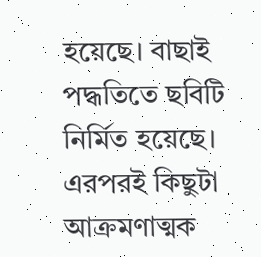হয়েছে। বাছাই পদ্ধতিতে ছবিটি নির্মিত হয়েছে। এরপরই কিছুটা আক্রমণাত্মক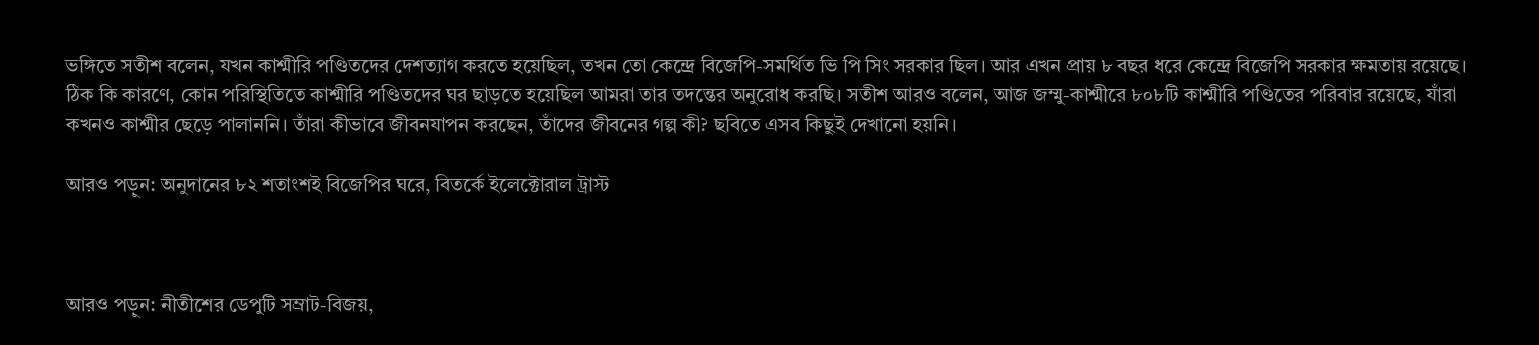ভঙ্গিতে সতীশ বলেন, যখন কাশ্মীরি পণ্ডিতদের দেশত্যাগ করতে হয়েছিল, তখন তো কেন্দ্রে বিজেপি-সমর্থিত ভি পি সিং সরকার ছিল। আর এখন প্রায় ৮ বছর ধরে কেন্দ্রে বিজেপি সরকার ক্ষমতায় রয়েছে। ঠিক কি কারণে, কোন পরিস্থিতিতে কাশ্মীরি পণ্ডিতদের ঘর ছাড়তে হয়েছিল আমরা তার তদন্তের অনুরোধ করছি। সতীশ আরও বলেন, আজ জম্মু-কাশ্মীরে ৮০৮টি কাশ্মীরি পণ্ডিতের পরিবার রয়েছে, যাঁরা কখনও কাশ্মীর ছেড়ে পালাননি। তাঁরা কীভাবে জীবনযাপন করছেন, তাঁদের জীবনের গল্প কী? ছবিতে এসব কিছুই দেখানো হয়নি।

আরও পড়ুন: অনুদানের ৮২ শতাংশই বিজেপির ঘরে, বিতর্কে ইলেক্টোরাল ট্রাস্ট



আরও পড়ুন: নীতীশের ডেপুটি সম্রাট-বিজয়,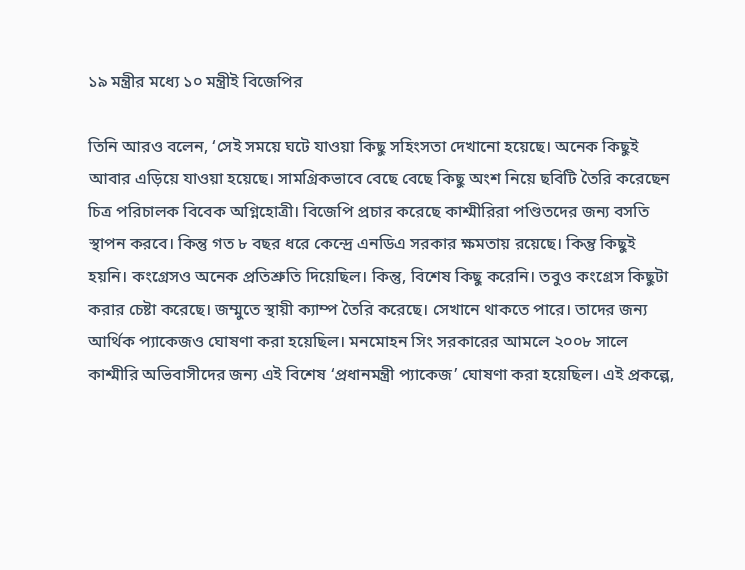১৯ মন্ত্রীর মধ্যে ১০ মন্ত্রীই বিজেপির

তিনি আরও বলেন, ‘সেই সময়ে ঘটে যাওয়া কিছু সহিংসতা দেখানো হয়েছে। অনেক কিছুই আবার এড়িয়ে যাওয়া হয়েছে। সামগ্রিকভাবে বেছে বেছে কিছু অংশ নিয়ে ছবিটি তৈরি করেছেন চিত্র পরিচালক বিবেক অগ্নিহোত্রী। বিজেপি প্রচার করেছে কাশ্মীরিরা পণ্ডিতদের জন্য বসতি স্থাপন করবে। কিন্তু গত ৮ বছর ধরে কেন্দ্রে এনডিএ সরকার ক্ষমতায় রয়েছে। কিন্তু কিছুই হয়নি। কংগ্রেসও অনেক প্রতিশ্রুতি দিয়েছিল। কিন্তু, বিশেষ কিছু করেনি। তবুও কংগ্রেস কিছুটা করার চেষ্টা করেছে। জম্মুতে স্থায়ী ক্যাম্প তৈরি করেছে। সেখানে থাকতে পারে। তাদের জন্য আর্থিক প্যাকেজও ঘোষণা করা হয়েছিল। মনমোহন সিং সরকারের আমলে ২০০৮ সালে কাশ্মীরি অভিবাসীদের জন্য এই বিশেষ ‘প্রধানমন্ত্রী প্যাকেজ’ ঘোষণা করা হয়েছিল। এই প্রকল্পে,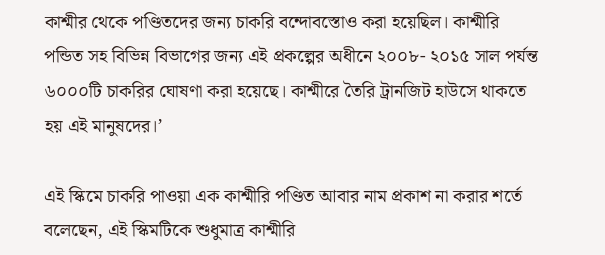কাশ্মীর থেকে পণ্ডিতদের জন্য চাকরি বন্দোবস্তোও করা হয়েছিল। কাশ্মীরি পন্ডিত সহ বিভিন্ন বিভাগের জন্য এই প্রকল্পের অধীনে ২০০৮- ২০১৫ সাল পর্যন্ত ৬০০০টি চাকরির ঘোষণা করা হয়েছে। কাশ্মীরে তৈরি ট্রানজিট হাউসে থাকতে হয় এই মানুষদের।’

এই স্কিমে চাকরি পাওয়া এক কাশ্মীরি পণ্ডিত আবার নাম প্রকাশ না করার শর্তে বলেছেন, এই স্কিমটিকে শুধুমাত্র কাশ্মীরি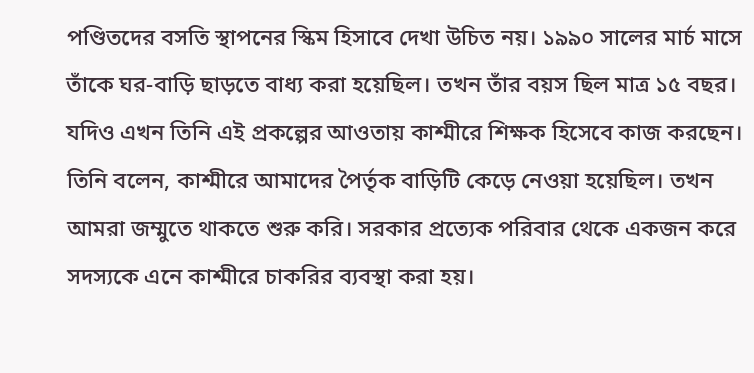পণ্ডিতদের বসতি স্থাপনের স্কিম হিসাবে দেখা উচিত নয়। ১৯৯০ সালের মার্চ মাসে তাঁকে ঘর-বাড়ি ছাড়তে বাধ্য করা হয়েছিল। তখন তাঁর বয়স ছিল মাত্র ১৫ বছর। যদিও এখন তিনি এই প্রকল্পের আওতায় কাশ্মীরে শিক্ষক হিসেবে কাজ করছেন। তিনি বলেন, কাশ্মীরে আমাদের পৈর্তৃক বাড়িটি কেড়ে নেওয়া হয়েছিল। তখন আমরা জম্মুতে থাকতে শুরু করি। সরকার প্রত্যেক পরিবার থেকে একজন করে সদস্যকে এনে কাশ্মীরে চাকরির ব্যবস্থা করা হয়।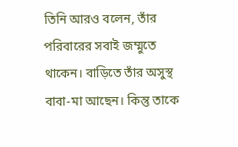তিনি আরও বলেন, তাঁর পরিবারের সবাই জম্মুতে থাকেন। বাড়িতে তাঁর অসুস্থ বাবা-মা আছেন। কিন্তু তাকে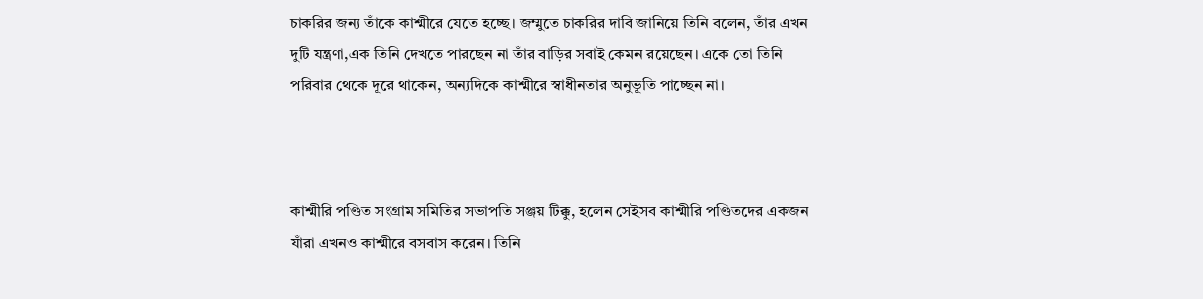চাকরির জন্য তাঁকে কাশ্মীরে যেতে হচ্ছে। জম্মুতে চাকরির দাবি জানিয়ে তিনি বলেন, তাঁর এখন দুটি যন্ত্রণা,এক তিনি দেখতে পারছেন না তাঁর বাড়ির সবাই কেমন রয়েছেন। একে তো তিনি পরিবার থেকে দূরে থাকেন, অন্যদিকে কাশ্মীরে স্বাধীনতার অনুভূতি পাচ্ছেন না।



কাশ্মীরি পণ্ডিত সংগ্রাম সমিতির সভাপতি সঞ্জয় টিক্কু, হলেন সেইসব কাশ্মীরি পণ্ডিতদের একজন যাঁরা এখনও কাশ্মীরে বসবাস করেন। তিনি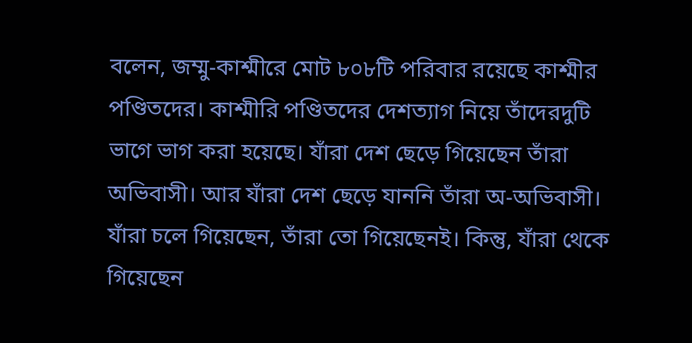বলেন, জম্মু-কাশ্মীরে মোট ৮০৮টি পরিবার রয়েছে কাশ্মীর পণ্ডিতদের। কাশ্মীরি পণ্ডিতদের দেশত্যাগ নিয়ে তাঁদেরদুটি ভাগে ভাগ করা হয়েছে। যাঁরা দেশ ছেড়ে গিয়েছেন তাঁরা অভিবাসী। আর যাঁরা দেশ ছেড়ে যাননি তাঁরা অ-অভিবাসী। যাঁরা চলে গিয়েছেন, তাঁরা তো গিয়েছেনই। কিন্তু, যাঁরা থেকে গিয়েছেন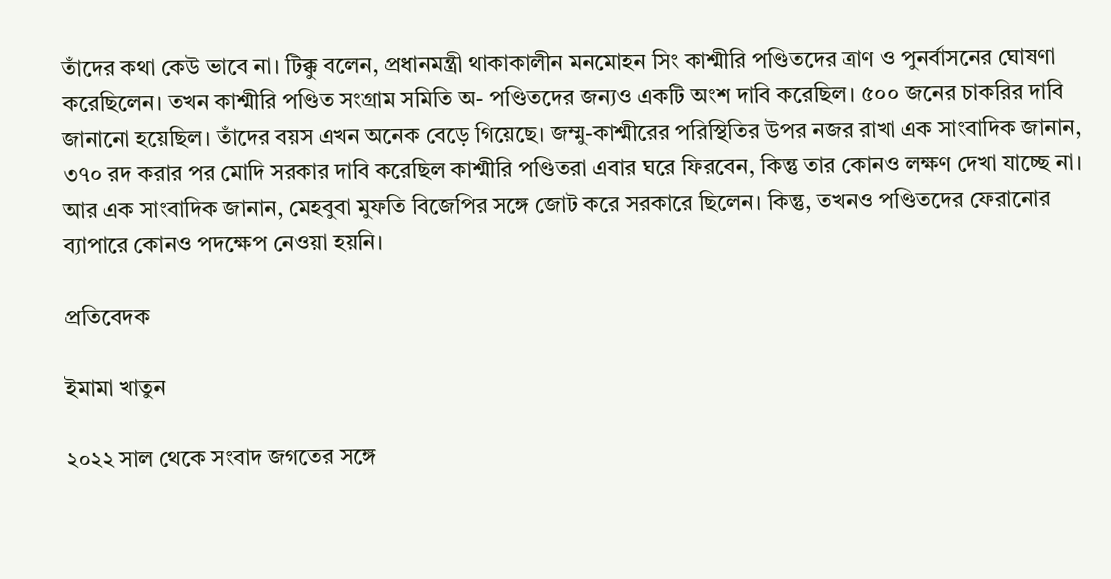তাঁদের কথা কেউ ভাবে না। টিক্কু বলেন, প্রধানমন্ত্রী থাকাকালীন মনমোহন সিং কাশ্মীরি পণ্ডিতদের ত্রাণ ও পুনর্বাসনের ঘোষণা করেছিলেন। তখন কাশ্মীরি পণ্ডিত সংগ্রাম সমিতি অ- পণ্ডিতদের জন্যও একটি অংশ দাবি করেছিল। ৫০০ জনের চাকরির দাবি জানানো হয়েছিল। তাঁদের বয়স এখন অনেক বেড়ে গিয়েছে। জম্মু-কাশ্মীরের পরিস্থিতির উপর নজর রাখা এক সাংবাদিক জানান, ৩৭০ রদ করার পর মোদি সরকার দাবি করেছিল কাশ্মীরি পণ্ডিতরা এবার ঘরে ফিরবেন, কিন্তু তার কোনও লক্ষণ দেখা যাচ্ছে না। আর এক সাংবাদিক জানান, মেহবুবা মুফতি বিজেপির সঙ্গে জোট করে সরকারে ছিলেন। কিন্তু, তখনও পণ্ডিতদের ফেরানোর ব্যাপারে কোনও পদক্ষেপ নেওয়া হয়নি।

প্রতিবেদক

ইমামা খাতুন

২০২২ সাল থেকে সংবাদ জগতের সঙ্গে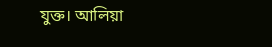যুক্ত। আলিয়া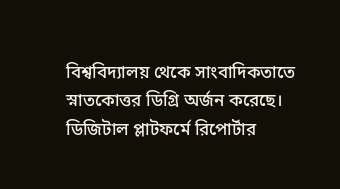বিশ্ববিদ্যালয় থেকে সাংবাদিকতাতে স্নাতকোত্তর ডিগ্রি অর্জন করেছে। ডিজিটাল প্লাটফর্মে রিপোর্টার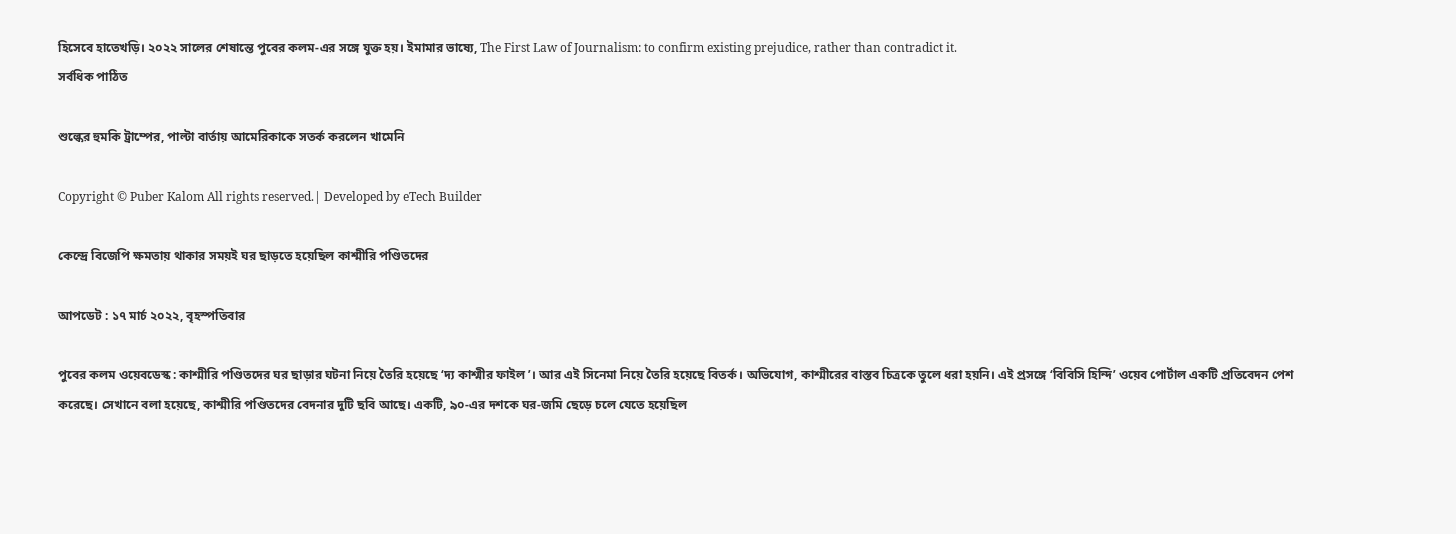হিসেবে হাতেখড়ি। ২০২২ সালের শেষান্তে পুবের কলম-এর সঙ্গে যুক্ত হয়। ইমামার ভাষ্যে, The First Law of Journalism: to confirm existing prejudice, rather than contradict it.
সর্বধিক পাঠিত

শুল্কের হুমকি ট্রাম্পের, পাল্টা বার্তায় আমেরিকাকে সতর্ক করলেন খামেনি

Copyright © Puber Kalom All rights reserved.| Developed by eTech Builder

কেন্দ্রে বিজেপি ক্ষমতায় থাকার সময়ই ঘর ছাড়তে হয়েছিল কাশ্মীরি পণ্ডিতদের

আপডেট : ১৭ মার্চ ২০২২, বৃহস্পতিবার

পুবের কলম ওয়েবডেস্ক : কাশ্মীরি পণ্ডিতদের ঘর ছাড়ার ঘটনা নিয়ে তৈরি হয়েছে ‘দ্য কাশ্মীর ফাইল’। আর এই সিনেমা নিয়ে তৈরি হয়েছে বিতর্ক। অভিযোগ, কাশ্মীরের বাস্তব চিত্রকে তুলে ধরা হয়নি। এই প্রসঙ্গে ‘বিবিসি হিন্দি’ ওয়েব পোর্টাল একটি প্রতিবেদন পেশ করেছে। সেখানে বলা হয়েছে, কাশ্মীরি পণ্ডিতদের বেদনার দুটি ছবি আছে। একটি, ৯০-এর দশকে ঘর-জমি ছেড়ে চলে যেতে হয়েছিল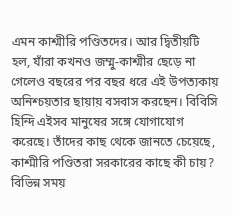এমন কাশ্মীরি পণ্ডিতদের। আর দ্বিতীয়টি হল, যাঁরা কখনও জম্মু-কাশ্মীর ছেড়ে না গেলেও বছরের পর বছর ধরে এই উপত্যকায় অনিশ্চয়তার ছায়ায় বসবাস করছেন। বিবিসি হিন্দি এইসব মানুষের সঙ্গে যোগাযোগ করেছে। তাঁদের কাছ থেকে জানতে চেয়েছে, কাশ্মীরি পণ্ডিতরা সরকারের কাছে কী চায়? বিভিন্ন সময়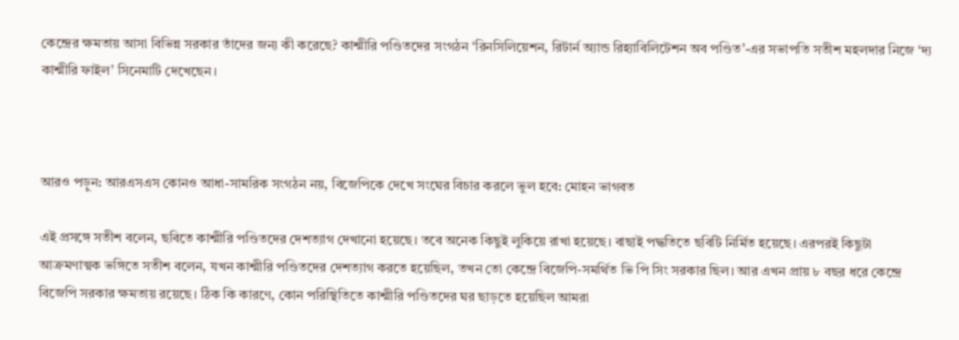কেন্দ্রের ক্ষমতায় আসা বিভিন্ন সরকার তাঁদের জন্য কী করেছে? কাশ্মীরি পণ্ডিতদের সংগঠন ‘রিনসিলিয়েশন, রিটার্ন অ্যান্ড রিহ্যাবিলিটেশন অব পণ্ডিত’-এর সভাপতি সতীশ মহলদার নিজে ‘দ্য কাশ্মীরি ফাইল’ সিনেমাটি দেখেছেন।



আরও পড়ুন: আরএসএস কোনও আধা-সামরিক সংগঠন নয়, বিজেপিকে দেখে সংঘের বিচার করলে ভুল হবে: মোহন ভাগবত

এই প্রসঙ্গে সতীশ বলেন, ছবিতে কাশ্মীরি পণ্ডিতদের দেশত্যাগ দেখানো হয়েছে। তবে অনেক কিছুই লুকিয়ে রাখা হয়েছে। বাছাই পদ্ধতিতে ছবিটি নির্মিত হয়েছে। এরপরই কিছুটা আক্রমণাত্মক ভঙ্গিতে সতীশ বলেন, যখন কাশ্মীরি পণ্ডিতদের দেশত্যাগ করতে হয়েছিল, তখন তো কেন্দ্রে বিজেপি-সমর্থিত ভি পি সিং সরকার ছিল। আর এখন প্রায় ৮ বছর ধরে কেন্দ্রে বিজেপি সরকার ক্ষমতায় রয়েছে। ঠিক কি কারণে, কোন পরিস্থিতিতে কাশ্মীরি পণ্ডিতদের ঘর ছাড়তে হয়েছিল আমরা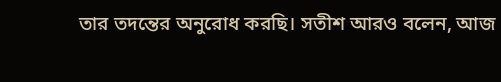তার তদন্তের অনুরোধ করছি। সতীশ আরও বলেন, আজ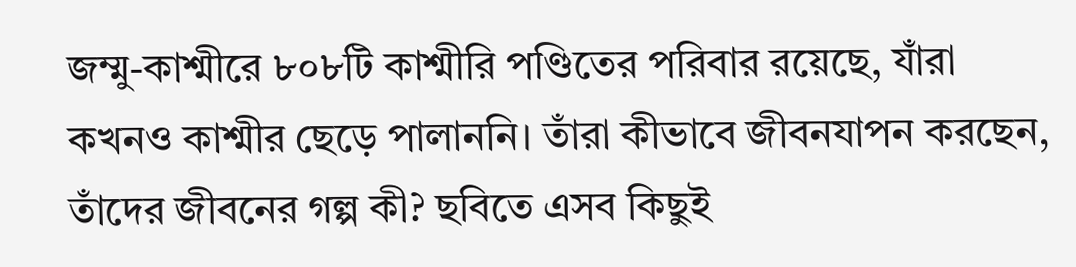জম্মু-কাশ্মীরে ৮০৮টি কাশ্মীরি পণ্ডিতের পরিবার রয়েছে, যাঁরা কখনও কাশ্মীর ছেড়ে পালাননি। তাঁরা কীভাবে জীবনযাপন করছেন, তাঁদের জীবনের গল্প কী? ছবিতে এসব কিছুই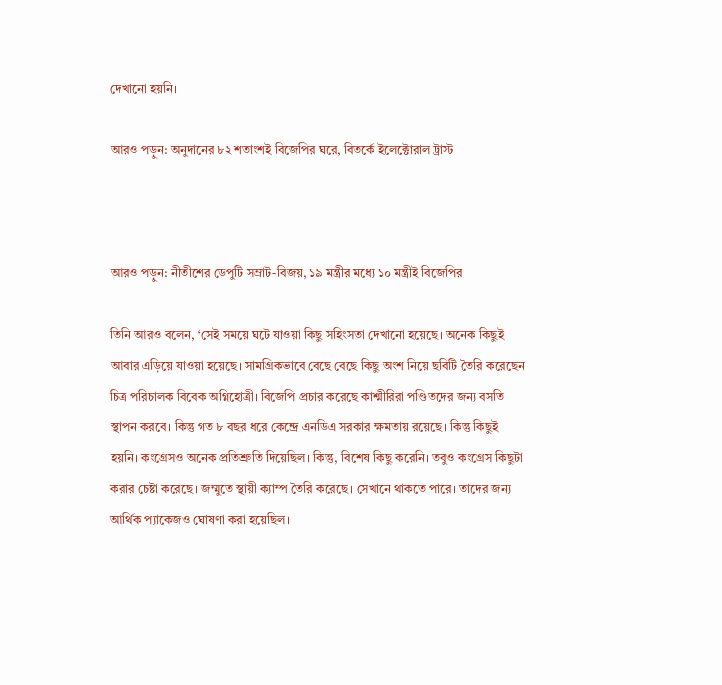দেখানো হয়নি।

আরও পড়ুন: অনুদানের ৮২ শতাংশই বিজেপির ঘরে, বিতর্কে ইলেক্টোরাল ট্রাস্ট



আরও পড়ুন: নীতীশের ডেপুটি সম্রাট-বিজয়, ১৯ মন্ত্রীর মধ্যে ১০ মন্ত্রীই বিজেপির

তিনি আরও বলেন, ‘সেই সময়ে ঘটে যাওয়া কিছু সহিংসতা দেখানো হয়েছে। অনেক কিছুই আবার এড়িয়ে যাওয়া হয়েছে। সামগ্রিকভাবে বেছে বেছে কিছু অংশ নিয়ে ছবিটি তৈরি করেছেন চিত্র পরিচালক বিবেক অগ্নিহোত্রী। বিজেপি প্রচার করেছে কাশ্মীরিরা পণ্ডিতদের জন্য বসতি স্থাপন করবে। কিন্তু গত ৮ বছর ধরে কেন্দ্রে এনডিএ সরকার ক্ষমতায় রয়েছে। কিন্তু কিছুই হয়নি। কংগ্রেসও অনেক প্রতিশ্রুতি দিয়েছিল। কিন্তু, বিশেষ কিছু করেনি। তবুও কংগ্রেস কিছুটা করার চেষ্টা করেছে। জম্মুতে স্থায়ী ক্যাম্প তৈরি করেছে। সেখানে থাকতে পারে। তাদের জন্য আর্থিক প্যাকেজও ঘোষণা করা হয়েছিল।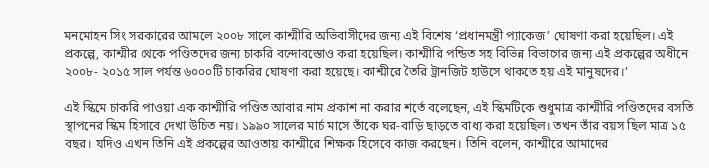মনমোহন সিং সরকারের আমলে ২০০৮ সালে কাশ্মীরি অভিবাসীদের জন্য এই বিশেষ ‘প্রধানমন্ত্রী প্যাকেজ’ ঘোষণা করা হয়েছিল। এই প্রকল্পে, কাশ্মীর থেকে পণ্ডিতদের জন্য চাকরি বন্দোবস্তোও করা হয়েছিল। কাশ্মীরি পন্ডিত সহ বিভিন্ন বিভাগের জন্য এই প্রকল্পের অধীনে ২০০৮- ২০১৫ সাল পর্যন্ত ৬০০০টি চাকরির ঘোষণা করা হয়েছে। কাশ্মীরে তৈরি ট্রানজিট হাউসে থাকতে হয় এই মানুষদের।’

এই স্কিমে চাকরি পাওয়া এক কাশ্মীরি পণ্ডিত আবার নাম প্রকাশ না করার শর্তে বলেছেন, এই স্কিমটিকে শুধুমাত্র কাশ্মীরি পণ্ডিতদের বসতি স্থাপনের স্কিম হিসাবে দেখা উচিত নয়। ১৯৯০ সালের মার্চ মাসে তাঁকে ঘর-বাড়ি ছাড়তে বাধ্য করা হয়েছিল। তখন তাঁর বয়স ছিল মাত্র ১৫ বছর। যদিও এখন তিনি এই প্রকল্পের আওতায় কাশ্মীরে শিক্ষক হিসেবে কাজ করছেন। তিনি বলেন, কাশ্মীরে আমাদের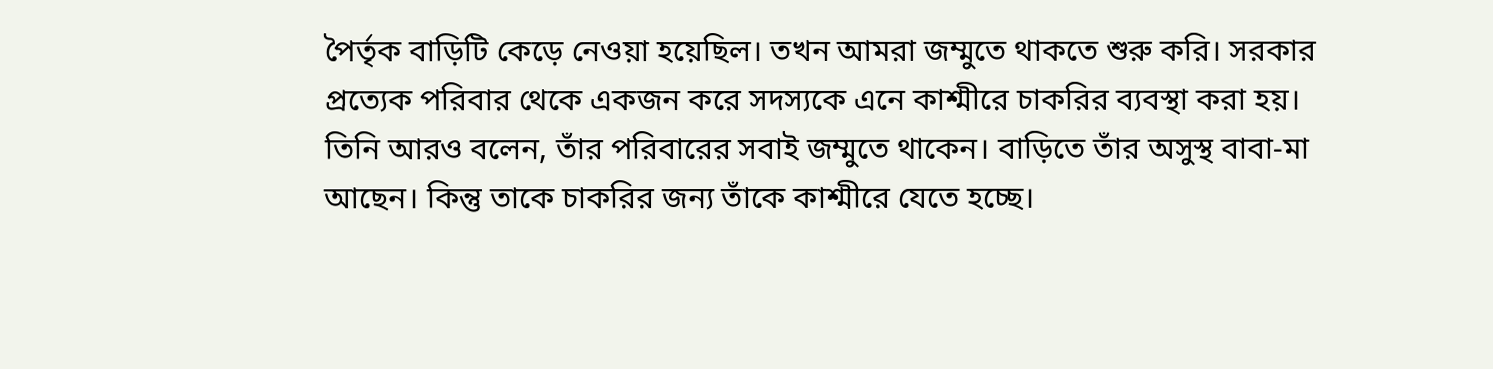পৈর্তৃক বাড়িটি কেড়ে নেওয়া হয়েছিল। তখন আমরা জম্মুতে থাকতে শুরু করি। সরকার প্রত্যেক পরিবার থেকে একজন করে সদস্যকে এনে কাশ্মীরে চাকরির ব্যবস্থা করা হয়। তিনি আরও বলেন, তাঁর পরিবারের সবাই জম্মুতে থাকেন। বাড়িতে তাঁর অসুস্থ বাবা-মা আছেন। কিন্তু তাকে চাকরির জন্য তাঁকে কাশ্মীরে যেতে হচ্ছে।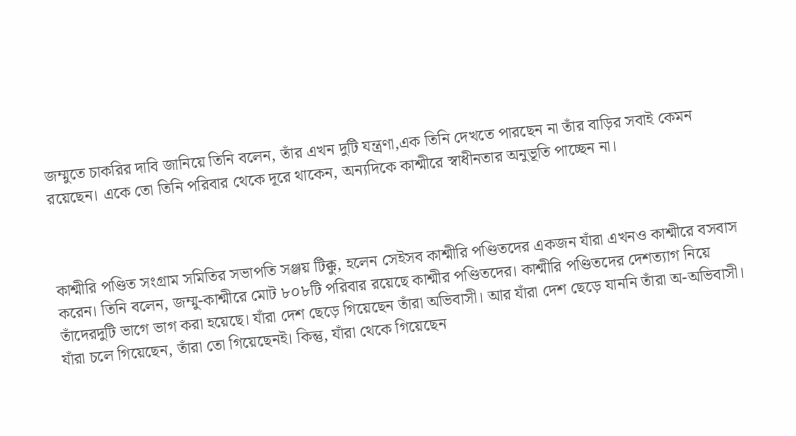জম্মুতে চাকরির দাবি জানিয়ে তিনি বলেন, তাঁর এখন দুটি যন্ত্রণা,এক তিনি দেখতে পারছেন না তাঁর বাড়ির সবাই কেমন রয়েছেন। একে তো তিনি পরিবার থেকে দূরে থাকেন, অন্যদিকে কাশ্মীরে স্বাধীনতার অনুভূতি পাচ্ছেন না।



কাশ্মীরি পণ্ডিত সংগ্রাম সমিতির সভাপতি সঞ্জয় টিক্কু, হলেন সেইসব কাশ্মীরি পণ্ডিতদের একজন যাঁরা এখনও কাশ্মীরে বসবাস করেন। তিনি বলেন, জম্মু-কাশ্মীরে মোট ৮০৮টি পরিবার রয়েছে কাশ্মীর পণ্ডিতদের। কাশ্মীরি পণ্ডিতদের দেশত্যাগ নিয়ে তাঁদেরদুটি ভাগে ভাগ করা হয়েছে। যাঁরা দেশ ছেড়ে গিয়েছেন তাঁরা অভিবাসী। আর যাঁরা দেশ ছেড়ে যাননি তাঁরা অ-অভিবাসী। যাঁরা চলে গিয়েছেন, তাঁরা তো গিয়েছেনই। কিন্তু, যাঁরা থেকে গিয়েছেন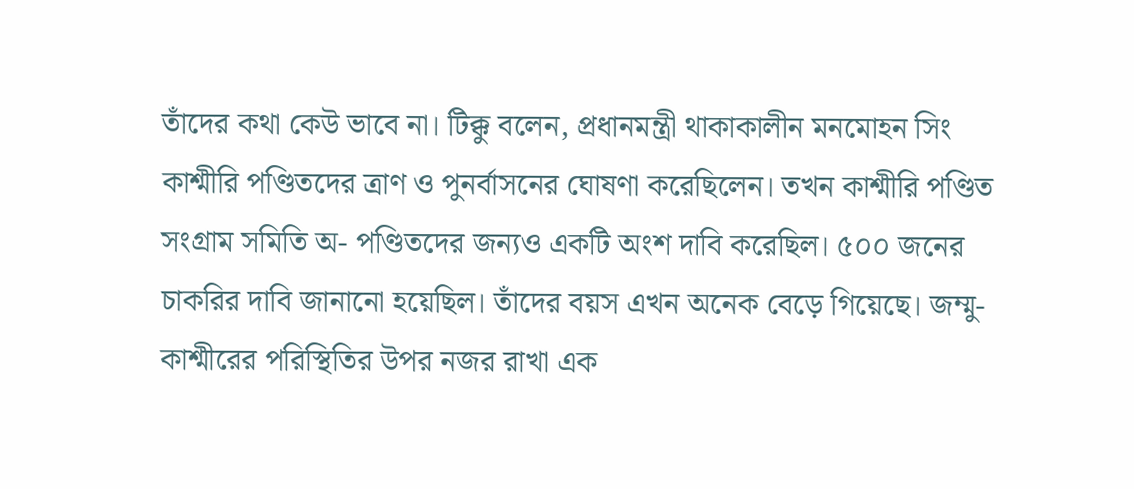তাঁদের কথা কেউ ভাবে না। টিক্কু বলেন, প্রধানমন্ত্রী থাকাকালীন মনমোহন সিং কাশ্মীরি পণ্ডিতদের ত্রাণ ও পুনর্বাসনের ঘোষণা করেছিলেন। তখন কাশ্মীরি পণ্ডিত সংগ্রাম সমিতি অ- পণ্ডিতদের জন্যও একটি অংশ দাবি করেছিল। ৫০০ জনের চাকরির দাবি জানানো হয়েছিল। তাঁদের বয়স এখন অনেক বেড়ে গিয়েছে। জম্মু-কাশ্মীরের পরিস্থিতির উপর নজর রাখা এক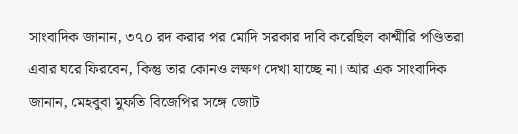সাংবাদিক জানান, ৩৭০ রদ করার পর মোদি সরকার দাবি করেছিল কাশ্মীরি পণ্ডিতরা এবার ঘরে ফিরবেন, কিন্তু তার কোনও লক্ষণ দেখা যাচ্ছে না। আর এক সাংবাদিক জানান, মেহবুবা মুফতি বিজেপির সঙ্গে জোট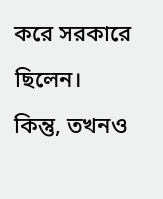করে সরকারে ছিলেন। কিন্তু, তখনও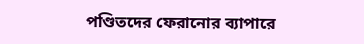পণ্ডিতদের ফেরানোর ব্যাপারে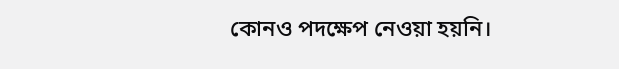কোনও পদক্ষেপ নেওয়া হয়নি।